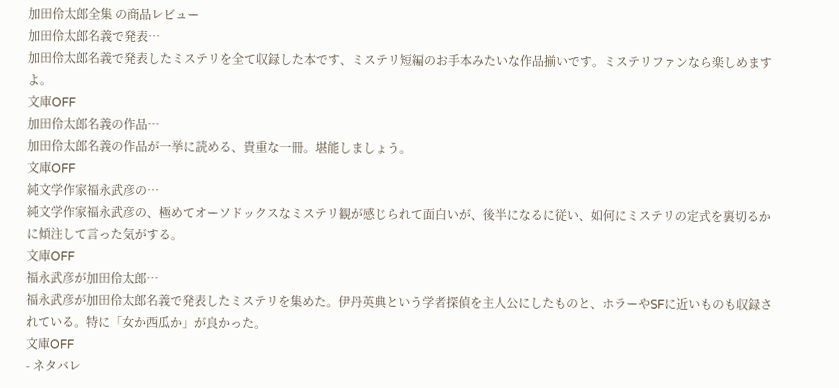加田伶太郎全集 の商品レビュー
加田伶太郎名義で発表…
加田伶太郎名義で発表したミステリを全て収録した本です、ミステリ短編のお手本みたいな作品揃いです。ミステリファンなら楽しめますよ。
文庫OFF
加田伶太郎名義の作品…
加田伶太郎名義の作品が一挙に読める、貴重な一冊。堪能しましょう。
文庫OFF
純文学作家福永武彦の…
純文学作家福永武彦の、極めてオーソドックスなミステリ観が感じられて面白いが、後半になるに従い、如何にミステリの定式を裏切るかに傾注して言った気がする。
文庫OFF
福永武彦が加田伶太郎…
福永武彦が加田伶太郎名義で発表したミステリを集めた。伊丹英典という学者探偵を主人公にしたものと、ホラーやSFに近いものも収録されている。特に「女か西瓜か」が良かった。
文庫OFF
- ネタバレ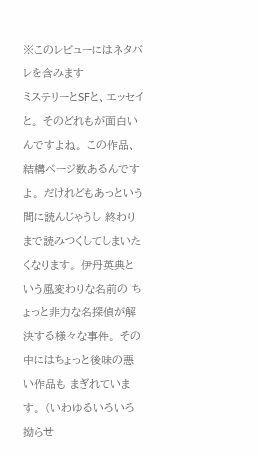※このレビューにはネタバレを含みます
ミステリーとSFと、エッセイと。 そのどれもが面白いんですよね。 この作品、結構ページ数あるんですよ。 だけれどもあっという間に読んじゃうし 終わりまで読みつくしてしまいたくなります。 伊丹英典という風変わりな名前の ちょっと非力な名探偵が解決する様々な事件。 その中にはちょっと後味の悪い作品も まぎれています。 (いわゆるいろいろ拗らせ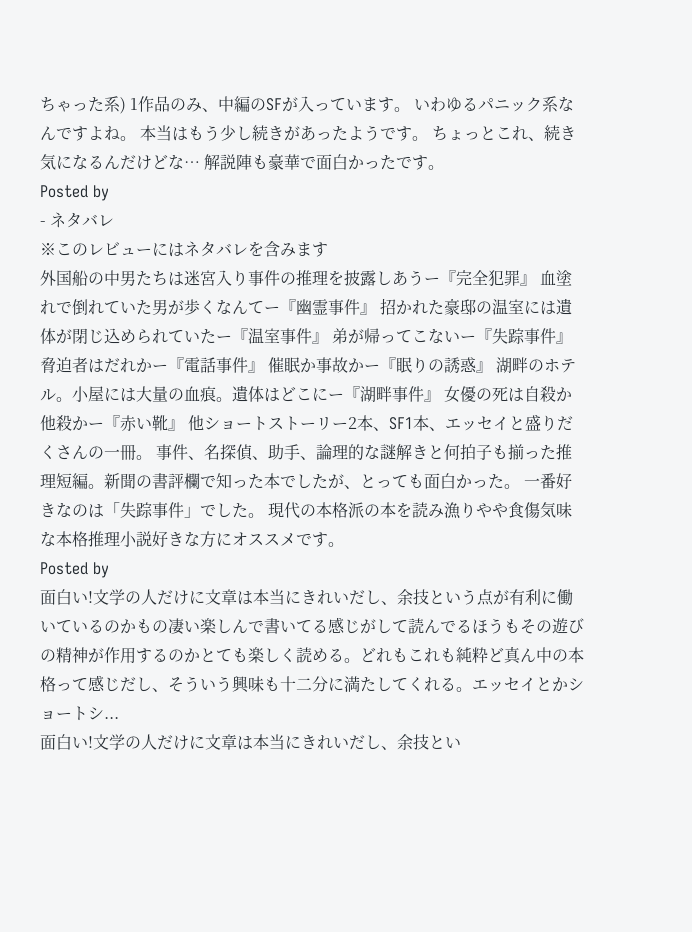ちゃった系) 1作品のみ、中編のSFが入っています。 いわゆるパニック系なんですよね。 本当はもう少し続きがあったようです。 ちょっとこれ、続き気になるんだけどな… 解説陣も豪華で面白かったです。
Posted by
- ネタバレ
※このレビューにはネタバレを含みます
外国船の中男たちは迷宮入り事件の推理を披露しあうー『完全犯罪』 血塗れで倒れていた男が歩くなんてー『幽霊事件』 招かれた豪邸の温室には遺体が閉じ込められていたー『温室事件』 弟が帰ってこないー『失踪事件』 脅迫者はだれかー『電話事件』 催眠か事故かー『眠りの誘惑』 湖畔のホテル。小屋には大量の血痕。遺体はどこにー『湖畔事件』 女優の死は自殺か他殺かー『赤い靴』 他ショートストーリー2本、SF1本、エッセイと盛りだくさんの一冊。 事件、名探偵、助手、論理的な謎解きと何拍子も揃った推理短編。新聞の書評欄で知った本でしたが、とっても面白かった。 一番好きなのは「失踪事件」でした。 現代の本格派の本を読み漁りやや食傷気味な本格推理小説好きな方にオススメです。
Posted by
面白い!文学の人だけに文章は本当にきれいだし、余技という点が有利に働いているのかもの凄い楽しんで書いてる感じがして読んでるほうもその遊びの精神が作用するのかとても楽しく読める。どれもこれも純粋ど真ん中の本格って感じだし、そういう興味も十二分に満たしてくれる。エッセイとかショートシ...
面白い!文学の人だけに文章は本当にきれいだし、余技とい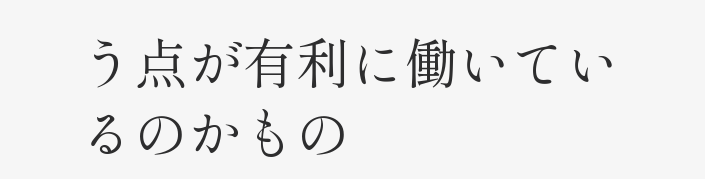う点が有利に働いているのかもの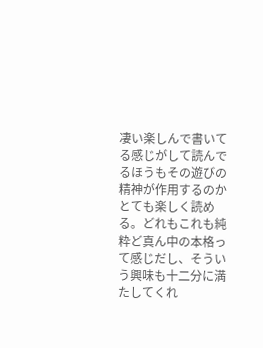凄い楽しんで書いてる感じがして読んでるほうもその遊びの精神が作用するのかとても楽しく読める。どれもこれも純粋ど真ん中の本格って感じだし、そういう興味も十二分に満たしてくれ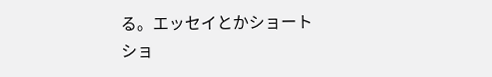る。エッセイとかショートショ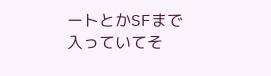ートとかSFまで入っていてそ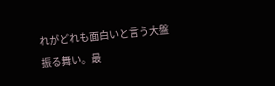れがどれも面白いと言う大盤振る舞い。最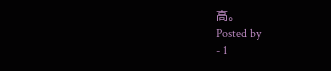高。
Posted by
- 1